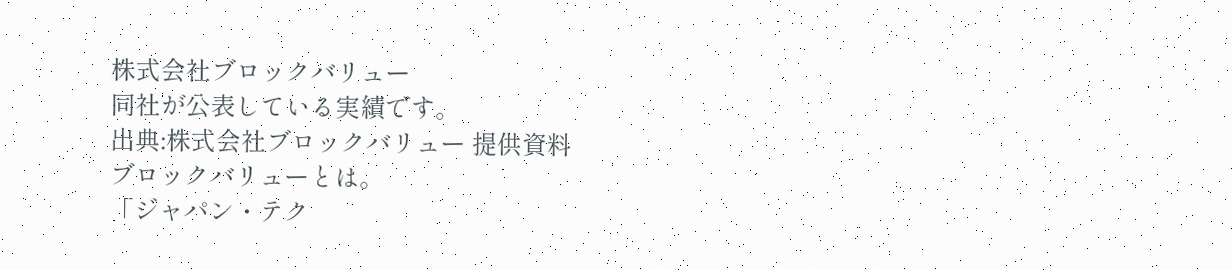株式会社ブロックバリュー
同社が公表している実績です。
出典:株式会社ブロックバリュー 提供資料
ブロックバリューとは。
「ジャパン・テク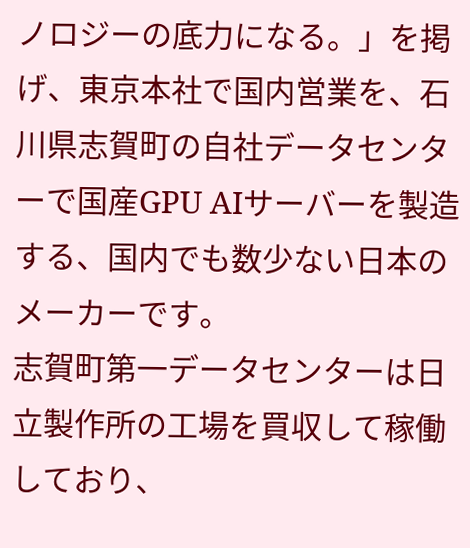ノロジーの底力になる。」を掲げ、東京本社で国内営業を、石川県志賀町の自社データセンターで国産GPU AIサーバーを製造する、国内でも数少ない日本のメーカーです。
志賀町第一データセンターは日立製作所の工場を買収して稼働しており、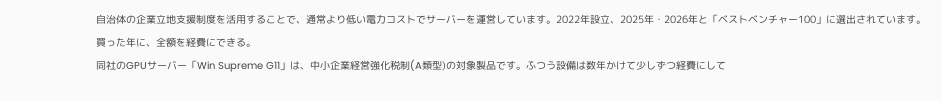自治体の企業立地支援制度を活用することで、通常より低い電力コストでサーバーを運営しています。2022年設立、2025年・2026年と「ベストベンチャー100」に選出されています。
買った年に、全額を経費にできる。
同社のGPUサーバー「Win Supreme G11」は、中小企業経営強化税制(A類型)の対象製品です。ふつう設備は数年かけて少しずつ経費にして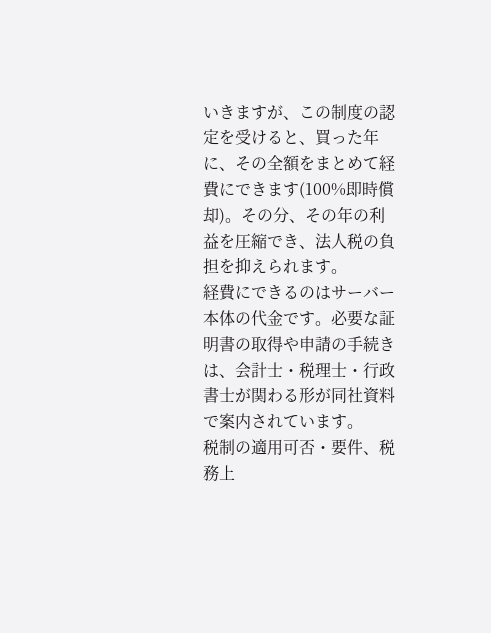いきますが、この制度の認定を受けると、買った年に、その全額をまとめて経費にできます(100%即時償却)。その分、その年の利益を圧縮でき、法人税の負担を抑えられます。
経費にできるのはサーバー本体の代金です。必要な証明書の取得や申請の手続きは、会計士・税理士・行政書士が関わる形が同社資料で案内されています。
税制の適用可否・要件、税務上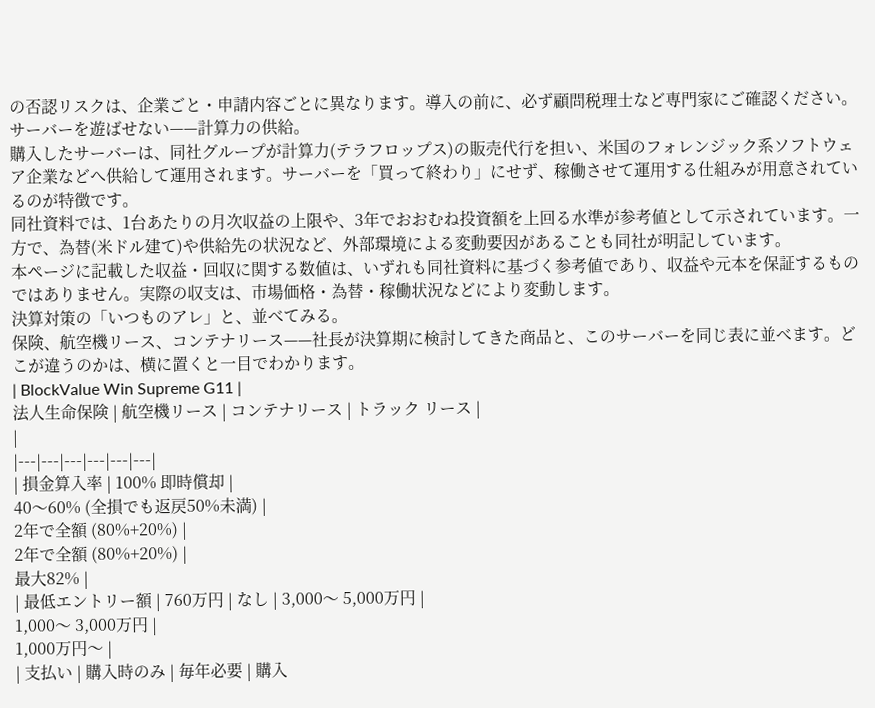の否認リスクは、企業ごと・申請内容ごとに異なります。導入の前に、必ず顧問税理士など専門家にご確認ください。
サーバーを遊ばせない——計算力の供給。
購入したサーバーは、同社グループが計算力(テラフロップス)の販売代行を担い、米国のフォレンジック系ソフトウェア企業などへ供給して運用されます。サーバーを「買って終わり」にせず、稼働させて運用する仕組みが用意されているのが特徴です。
同社資料では、1台あたりの月次収益の上限や、3年でおおむね投資額を上回る水準が参考値として示されています。一方で、為替(米ドル建て)や供給先の状況など、外部環境による変動要因があることも同社が明記しています。
本ページに記載した収益・回収に関する数値は、いずれも同社資料に基づく参考値であり、収益や元本を保証するものではありません。実際の収支は、市場価格・為替・稼働状況などにより変動します。
決算対策の「いつものアレ」と、並べてみる。
保険、航空機リース、コンテナリース——社長が決算期に検討してきた商品と、このサーバーを同じ表に並べます。どこが違うのかは、横に置くと一目でわかります。
| BlockValue Win Supreme G11 |
法人生命保険 | 航空機リース | コンテナリース | トラック リース |
|
|---|---|---|---|---|---|
| 損金算入率 | 100% 即時償却 |
40〜60% (全損でも返戻50%未満) |
2年で全額 (80%+20%) |
2年で全額 (80%+20%) |
最大82% |
| 最低エントリー額 | 760万円 | なし | 3,000〜 5,000万円 |
1,000〜 3,000万円 |
1,000万円〜 |
| 支払い | 購入時のみ | 毎年必要 | 購入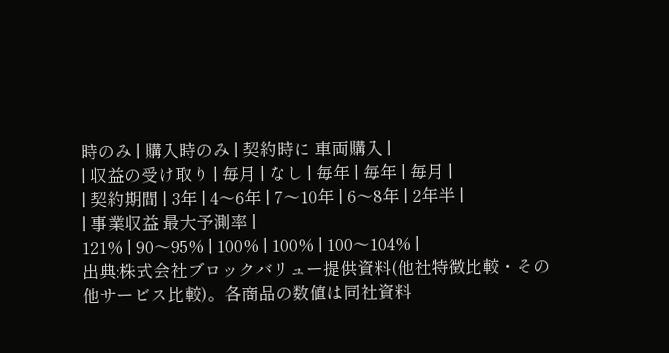時のみ | 購入時のみ | 契約時に 車両購入 |
| 収益の受け取り | 毎月 | なし | 毎年 | 毎年 | 毎月 |
| 契約期間 | 3年 | 4〜6年 | 7〜10年 | 6〜8年 | 2年半 |
| 事業収益 最大予測率 |
121% | 90〜95% | 100% | 100% | 100〜104% |
出典:株式会社ブロックバリュー提供資料(他社特徴比較・その他サービス比較)。各商品の数値は同社資料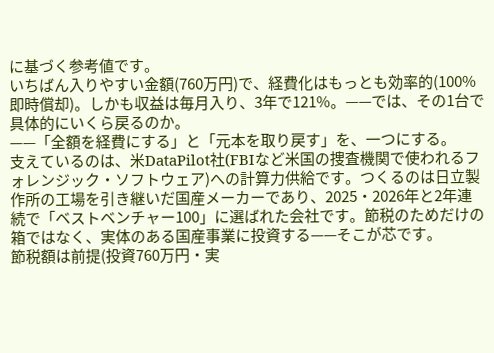に基づく参考値です。
いちばん入りやすい金額(760万円)で、経費化はもっとも効率的(100%即時償却)。しかも収益は毎月入り、3年で121%。——では、その1台で具体的にいくら戻るのか。
——「全額を経費にする」と「元本を取り戻す」を、一つにする。
支えているのは、米DataPilot社(FBIなど米国の捜査機関で使われるフォレンジック・ソフトウェア)への計算力供給です。つくるのは日立製作所の工場を引き継いだ国産メーカーであり、2025・2026年と2年連続で「ベストベンチャー100」に選ばれた会社です。節税のためだけの箱ではなく、実体のある国産事業に投資する——そこが芯です。
節税額は前提(投資760万円・実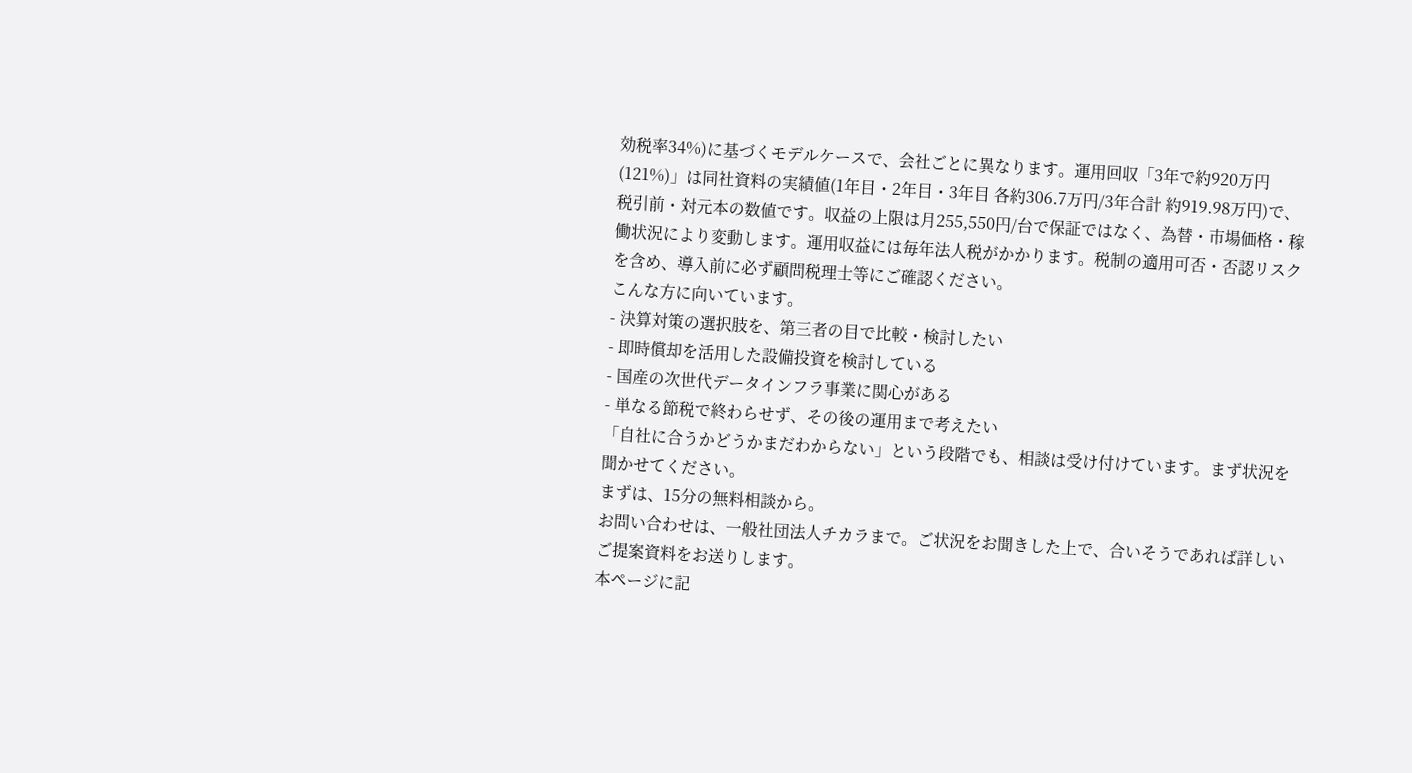効税率34%)に基づくモデルケースで、会社ごとに異なります。運用回収「3年で約920万円(121%)」は同社資料の実績値(1年目・2年目・3年目 各約306.7万円/3年合計 約919.98万円)で、税引前・対元本の数値です。収益の上限は月255,550円/台で保証ではなく、為替・市場価格・稼働状況により変動します。運用収益には毎年法人税がかかります。税制の適用可否・否認リスクを含め、導入前に必ず顧問税理士等にご確認ください。
こんな方に向いています。
- 決算対策の選択肢を、第三者の目で比較・検討したい
- 即時償却を活用した設備投資を検討している
- 国産の次世代データインフラ事業に関心がある
- 単なる節税で終わらせず、その後の運用まで考えたい
「自社に合うかどうかまだわからない」という段階でも、相談は受け付けています。まず状況を聞かせてください。
まずは、15分の無料相談から。
お問い合わせは、一般社団法人チカラまで。ご状況をお聞きした上で、合いそうであれば詳しいご提案資料をお送りします。
本ページに記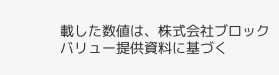載した数値は、株式会社ブロックバリュー提供資料に基づく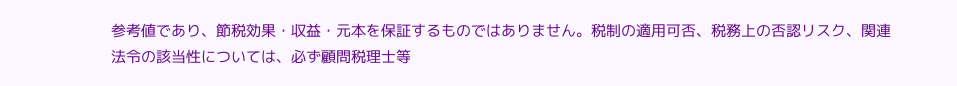参考値であり、節税効果・収益・元本を保証するものではありません。税制の適用可否、税務上の否認リスク、関連法令の該当性については、必ず顧問税理士等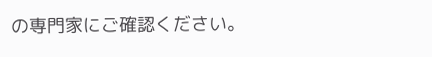の専門家にご確認ください。